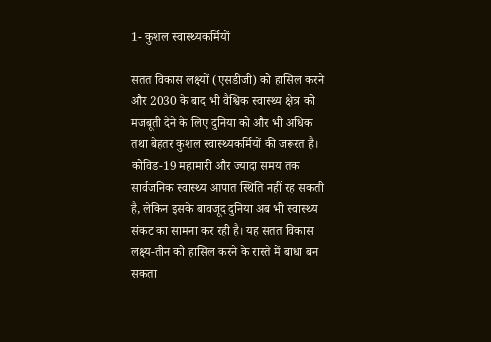1- कुशल स्वास्थ्यकर्मियों

सतत विकास लक्ष्यों (एसडीजी) को हासिल करने और 2030 के बाद भी वैश्विक स्वास्थ्य क्षेत्र को मजबूती देने के लिए दुनिया को और भी अधिक तथा बेहतर कुशल स्वास्थ्यकर्मियों की जरूरत है। कोविड-19 महामारी और ज्यादा समय तक सार्वजनिक स्वास्थ्य आपात स्थिति नहीं रह सकती है, लेकिन इसके बावजूद दुनिया अब भी स्वास्थ्य संकट का सामना कर रही है। यह सतत विकास लक्ष्य-तीन को हासिल करने के रास्ते में बाधा बन सकता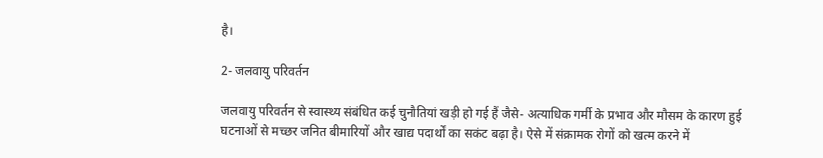है।

2- जलवायु परिवर्तन

जलवायु परिवर्तन से स्वास्थ्य संबंधित कई चुनौतियां खड़ी हो गई हैं जैसे- अत्याधिक गर्मी के प्रभाव और मौसम के कारण हुई घटनाओं से मच्छर जनित बीमारियों और खाद्य पदार्थों का सकंट बढ़ा है। ऐसे में संक्रामक रोगों को खत्म करने में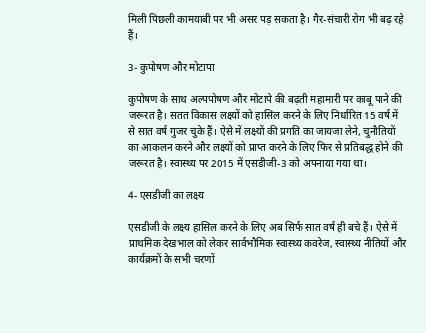मिली पिछली कामयाबी पर भी असर पड़ सकता है। गैर-संचारी रोग भी बढ़ रहे हैं।

3- कुपोषण और मोटापा

कुपोषण के साथ अल्पपोषण और मोटापे की बढ़ती महामारी पर काबू पाने की जरूरत है। सतत विकास लक्ष्यों को हासिल करने के लिए निर्धारित 15 वर्ष में से सात वर्ष गुजर चुके हैं। ऐसे में लक्ष्यों की प्रगति का जायजा लेने, चुनौतियों का आकलन करने और लक्ष्यों को प्राप्त करने के लिए फिर से प्रतिबद्ध होने की जरूरत है। स्वास्थ्य पर 2015 में एसडीजी-3 को अपनाया गया था।

4- एसडीजी का लक्ष्य

एसडीजी के लक्ष्य हासिल करने के लिए अब सिर्फ सात वर्ष ही बचे हैं। ऐसे में प्राथमिक देखभाल को लेकर सार्वभौमिक स्वास्थ्य कवरेज, स्वास्थ्य नीतियों और कार्यक्रमों के सभी चरणों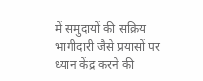में समुदायों की सक्रिय भागीदारी जैसे प्रयासों पर ध्यान केंद्र करने की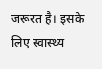जरूरत है। इसके लिए स्वास्थ्य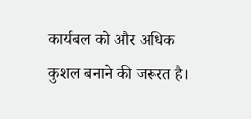कार्यबल को और अधिक कुशल बनाने की जरूरत है।